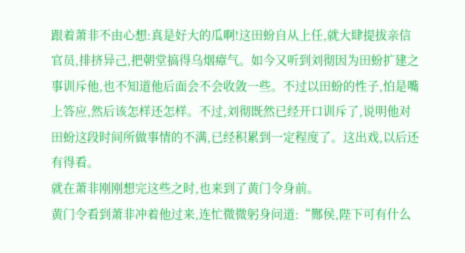跟着萧非不由心想:真是好大的瓜啊!这田蚡自从上任,就大肆提拔亲信官员,排挤异己,把朝堂搞得乌烟瘴气。如今又听到刘彻因为田蚡扩建之事训斥他,也不知道他后面会不会收敛一些。不过以田蚡的性子,怕是嘴上答应,然后该怎样还怎样。不过,刘彻既然已经开口训斥了,说明他对田蚡这段时间所做事情的不满,已经积累到一定程度了。这出戏,以后还有得看。
就在萧非刚刚想完这些之时,也来到了黄门令身前。
黄门令看到萧非冲着他过来,连忙微微躬身问道:“酂侯,陛下可有什么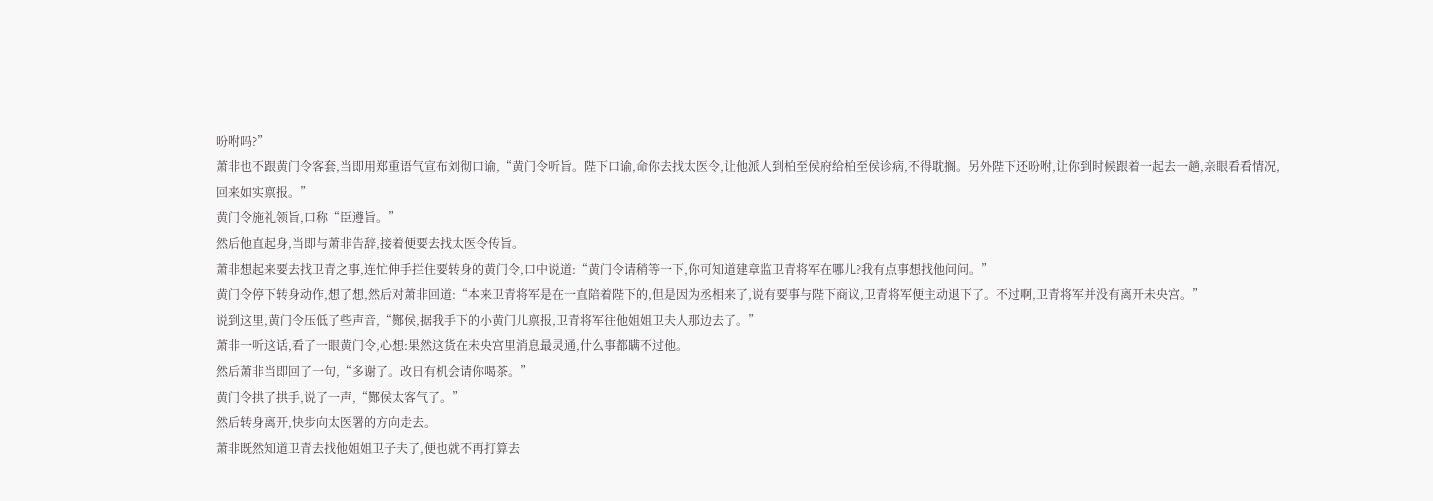吩咐吗?”
萧非也不跟黄门令客套,当即用郑重语气宣布刘彻口谕,“黄门令听旨。陛下口谕,命你去找太医令,让他派人到柏至侯府给柏至侯诊病,不得耽搁。另外陛下还吩咐,让你到时候跟着一起去一趟,亲眼看看情况,回来如实禀报。”
黄门令施礼领旨,口称“臣遵旨。”
然后他直起身,当即与萧非告辞,接着便要去找太医令传旨。
萧非想起来要去找卫青之事,连忙伸手拦住要转身的黄门令,口中说道:“黄门令请稍等一下,你可知道建章监卫青将军在哪儿?我有点事想找他问问。”
黄门令停下转身动作,想了想,然后对萧非回道:“本来卫青将军是在一直陪着陛下的,但是因为丞相来了,说有要事与陛下商议,卫青将军便主动退下了。不过啊,卫青将军并没有离开未央宫。”
说到这里,黄门令压低了些声音,“酂侯,据我手下的小黄门儿禀报,卫青将军往他姐姐卫夫人那边去了。”
萧非一听这话,看了一眼黄门令,心想:果然这货在未央宫里消息最灵通,什么事都瞒不过他。
然后萧非当即回了一句,“多谢了。改日有机会请你喝茶。”
黄门令拱了拱手,说了一声,“酂侯太客气了。”
然后转身离开,快步向太医署的方向走去。
萧非既然知道卫青去找他姐姐卫子夫了,便也就不再打算去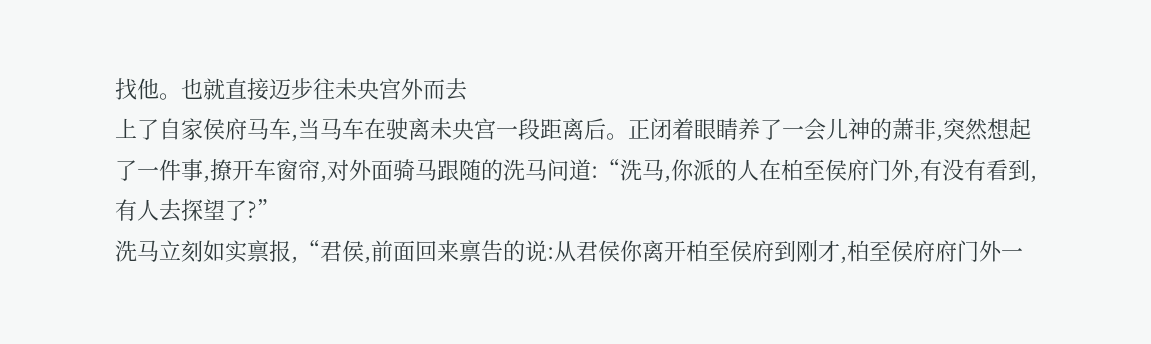找他。也就直接迈步往未央宫外而去
上了自家侯府马车,当马车在驶离未央宫一段距离后。正闭着眼睛养了一会儿神的萧非,突然想起了一件事,撩开车窗帘,对外面骑马跟随的洗马问道:“洗马,你派的人在柏至侯府门外,有没有看到,有人去探望了?”
洗马立刻如实禀报,“君侯,前面回来禀告的说:从君侯你离开柏至侯府到刚才,柏至侯府府门外一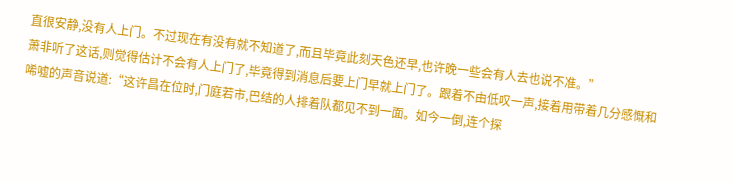直很安静,没有人上门。不过现在有没有就不知道了,而且毕竟此刻天色还早,也许晚一些会有人去也说不准。”
萧非听了这话,则觉得估计不会有人上门了,毕竟得到消息后要上门早就上门了。跟着不由低叹一声,接着用带着几分感慨和唏嘘的声音说道:“这许昌在位时,门庭若市,巴结的人排着队都见不到一面。如今一倒,连个探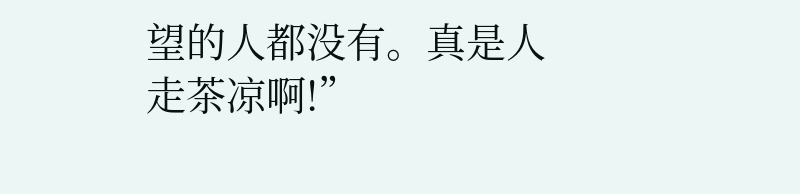望的人都没有。真是人走茶凉啊!”